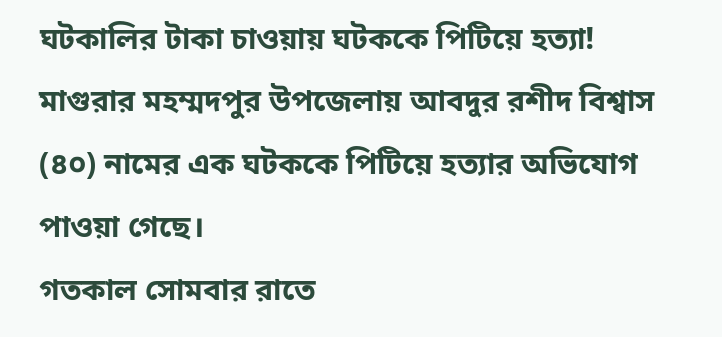ঘটকালির টাকা চাওয়ায় ঘটককে পিটিয়ে হত্যা!
মাগুরার মহম্মদপুর উপজেলায় আবদুর রশীদ বিশ্বাস (৪০) নামের এক ঘটককে পিটিয়ে হত্যার অভিযোগ পাওয়া গেছে।
গতকাল সোমবার রাতে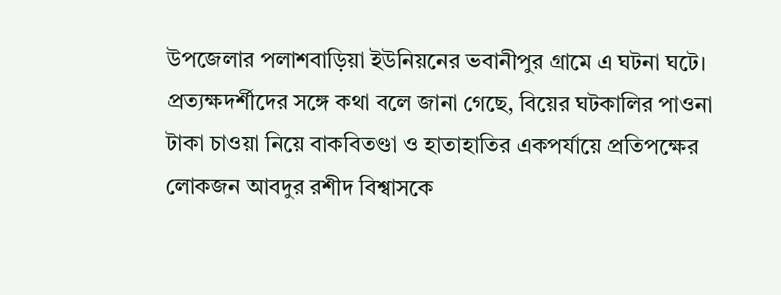উপজেলার পলাশবাড়িয়া ইউনিয়নের ভবানীপুর গ্রামে এ ঘটনা ঘটে।
প্রত্যক্ষদর্শীদের সঙ্গে কথা বলে জানা গেছে, বিয়ের ঘটকালির পাওনা টাকা চাওয়া নিয়ে বাকবিতণ্ডা ও হাতাহাতির একপর্যায়ে প্রতিপক্ষের লোকজন আবদুর রশীদ বিশ্বাসকে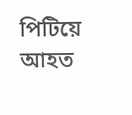পিটিয়ে আহত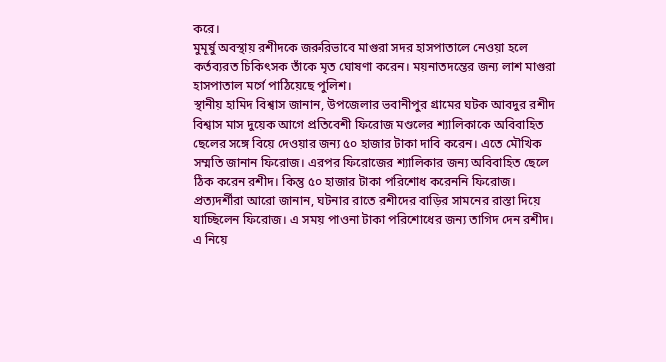করে।
মুমূর্ষু অবস্থায় রশীদকে জরুরিভাবে মাগুরা সদর হাসপাতালে নেওয়া হলে কর্তব্যরত চিকিৎসক তাঁকে মৃত ঘোষণা করেন। ময়নাতদন্তের জন্য লাশ মাগুরা হাসপাতাল মর্গে পাঠিয়েছে পুলিশ।
স্থানীয় হামিদ বিশ্বাস জানান, উপজেলার ভবানীপুর গ্রামের ঘটক আবদুর রশীদ বিশ্বাস মাস দুয়েক আগে প্রতিবেশী ফিরোজ মণ্ডলের শ্যালিকাকে অবিবাহিত ছেলের সঙ্গে বিয়ে দেওয়ার জন্য ৫০ হাজার টাকা দাবি করেন। এতে মৌখিক সম্মতি জানান ফিরোজ। এরপর ফিরোজের শ্যালিকার জন্য অবিবাহিত ছেলে ঠিক করেন রশীদ। কিন্তু ৫০ হাজার টাকা পরিশোধ করেননি ফিরোজ।
প্রত্যদর্শীরা আরো জানান, ঘটনার রাতে রশীদের বাড়ির সামনের রাস্তা দিয়ে যাচ্ছিলেন ফিরোজ। এ সময় পাওনা টাকা পরিশোধের জন্য তাগিদ দেন রশীদ। এ নিয়ে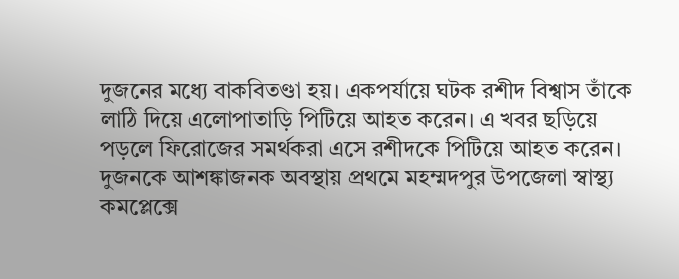দুজনের মধ্যে বাকবিতণ্ডা হয়। একপর্যায়ে ঘটক রশীদ বিশ্বাস তাঁকে লাঠি দিয়ে এলোপাতাড়ি পিটিয়ে আহত করেন। এ খবর ছড়িয়ে পড়লে ফিরোজের সমর্থকরা এসে রশীদকে পিটিয়ে আহত করেন।
দুজনকে আশঙ্কাজনক অবস্থায় প্রথমে মহম্মদপুর উপজেলা স্বাস্থ্য কমপ্লেক্সে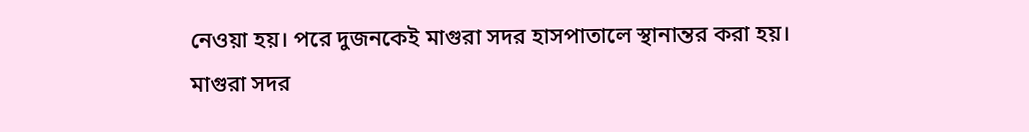নেওয়া হয়। পরে দুজনকেই মাগুরা সদর হাসপাতালে স্থানান্তর করা হয়।
মাগুরা সদর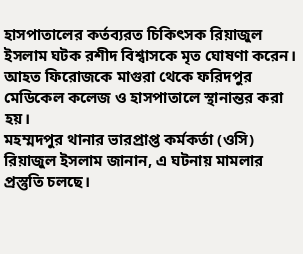হাসপাতালের কর্তব্যরত চিকিৎসক রিয়াজুল ইসলাম ঘটক রশীদ বিশ্বাসকে মৃত ঘোষণা করেন। আহত ফিরোজকে মাগুরা থেকে ফরিদপুর মেডিকেল কলেজ ও হাসপাতালে স্থানান্তর করা হয়।
মহম্মদপুর থানার ভারপ্রাপ্ত কর্মকর্তা (ওসি) রিয়াজুল ইসলাম জানান, এ ঘটনায় মামলার প্রস্তুতি চলছে।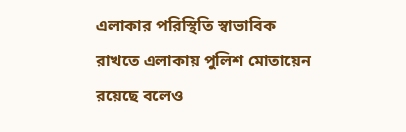এলাকার পরিস্থিতি স্বাভাবিক রাখতে এলাকায় পুলিশ মোতায়েন রয়েছে বলেও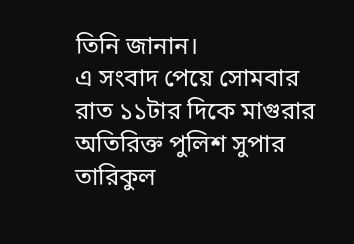তিনি জানান।
এ সংবাদ পেয়ে সোমবার রাত ১১টার দিকে মাগুরার অতিরিক্ত পুলিশ সুপার তারিকুল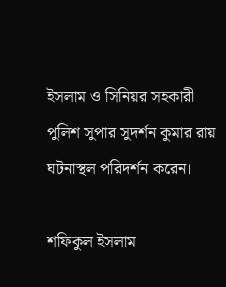ইসলাম ও সিনিয়র সহকারী পুলিশ সুপার সুদর্শন কুমার রায় ঘটনাস্থল পরিদর্শন করেন।

শফিকুল ইসলাম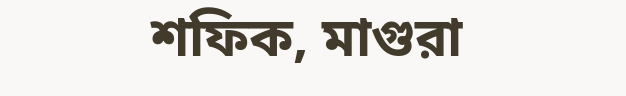শফিক, মাগুরা